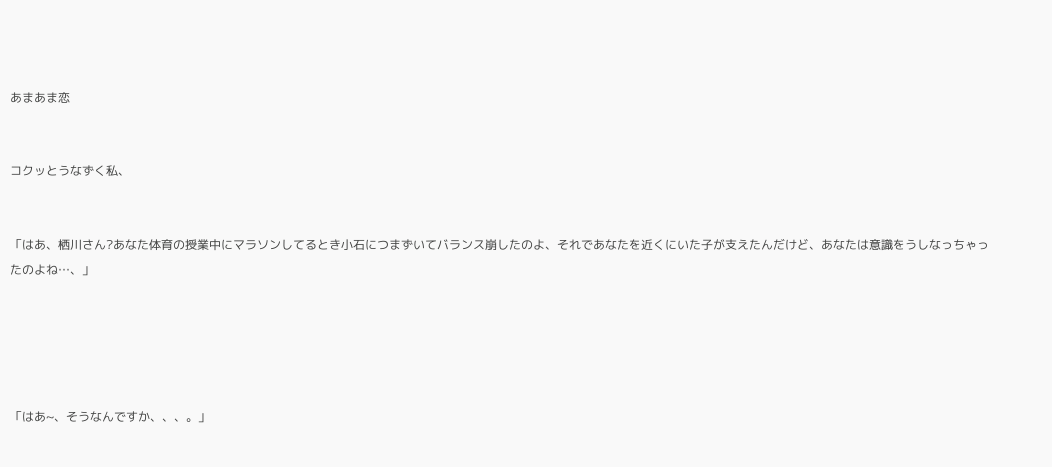あまあま恋


コクッとうなずく私、


「はあ、栖川さん?あなた体育の授業中にマラソンしてるとき小石につまずいてバランス崩したのよ、それであなたを近くにいた子が支えたんだけど、あなたは意識をうしなっちゃったのよね…、」





「はあ~、そうなんですか、、、。」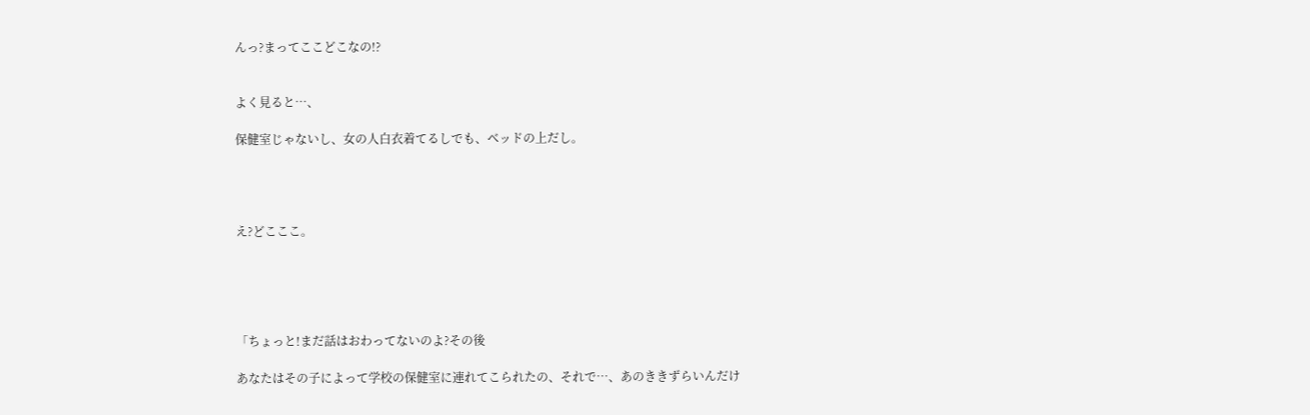んっ?まってここどこなの!?


よく見ると…、

保健室じゃないし、女の人白衣着てるしでも、ベッドの上だし。




え?どこここ。





「ちょっと!まだ話はおわってないのよ?その後

あなたはその子によって学校の保健室に連れてこられたの、それで…、あのききずらいんだけ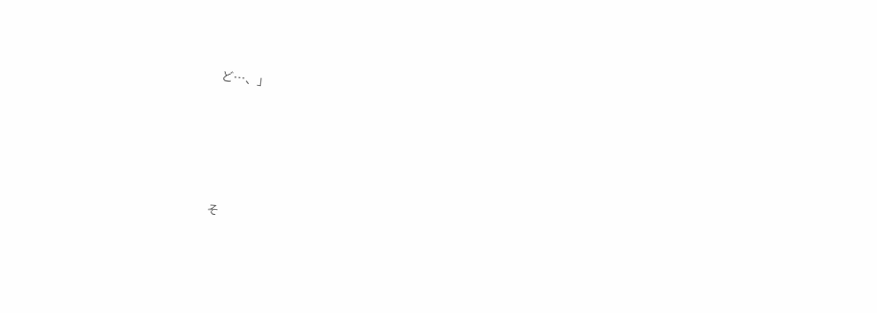ど…、」





そ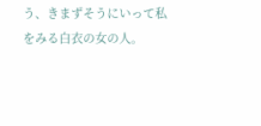う、きまずそうにいって私をみる白衣の女の人。